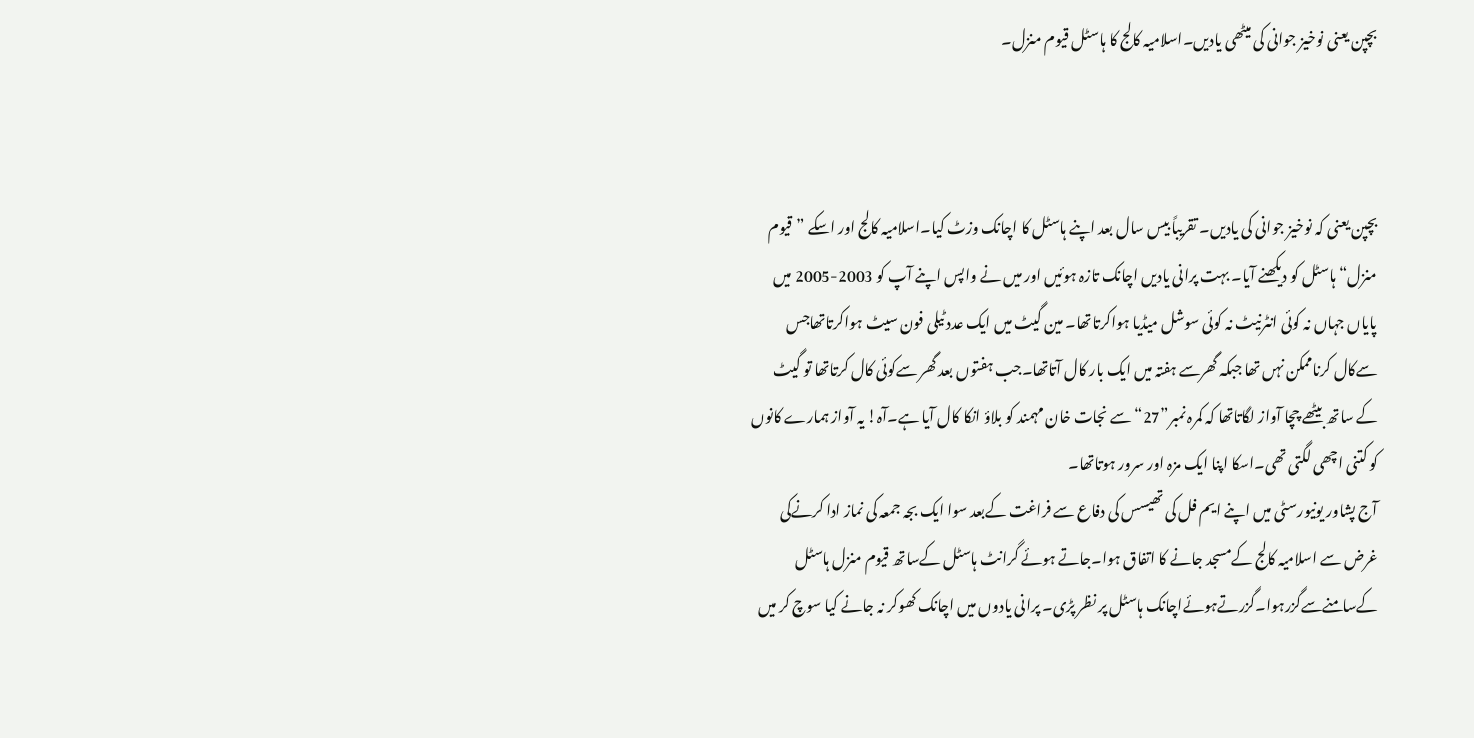بچپن یعنی نوخیز جوانی کی میٹھی یادیں۔اسلامیہ کالج کا ہاسٹل قیوم منزل۔



بچپن یعنی کہ نوخیز جوانی کی یادیں۔ تقریباً بیس سال بعد اپنے ہاسٹل کا اچانک وزٹ کیا۔اسلامیہ کالج اور اسکے ”قیوم منزل“ ہاسٹل کو دیکھنے آیا۔ بہت پرانی یادیں اچانک تازہ ہوئیں اور میں نے واپس اپنے آپ کو 2003-2005 میں پایاں جہاں نہ کوئی انٹرنیٹ نہ کوئی سوشل میڈیا ہواکرتاتھا۔ مین گیٹ میں ایک عدد ٹیلی فون سیٹ ہواکرتاتھاجس سےکال کرناممکن نہں تھا جبکہ گھرسے ہفتہ میں ایک بار کال آتاتھا۔جب ہفتوں بعد گھر سےکوئی کال کرتاتھا تو گیٹ کے ساتھ بیٹھے چچا آواز لگاتاتھا کہ کمرہ نمبر”27“ سے نجات خان مہمند کو بلاؤ انکا کال آیا ہے۔آہ! یہ آواز ہمارے کانوں کو کتنی اچھی لگتی تھی۔اسکا اپنا ایک مزہ اور سرور ہوتاتھا۔
آج پشاور یونیورسٹی میں اپنے ایم فل کی تھیسس کی دفاع سے فراغت کےبعد سوا ایک بجہ جمعہ کی نماز ادا کرنےکی غرض سے اسلامیہ کالج کےمسجد جانے کا اتفاق ہوا۔جاتے ہوئے گرانٹ ہاسٹل کےساتھ قیوم منزل ہاسٹل کےسامنےسےگزرہوا۔گزرتےہوئےاچانک ہاسٹل پر نظر پڑی۔ پرانی یادوں میں اچانک کھوکر نہ جانے کیا سوچ کر میں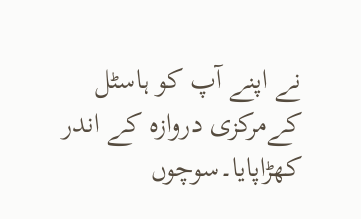نے اپنے آپ کو ہاسٹل کےمرکزی دروازہ کے اندر کھڑاپایا۔سوچوں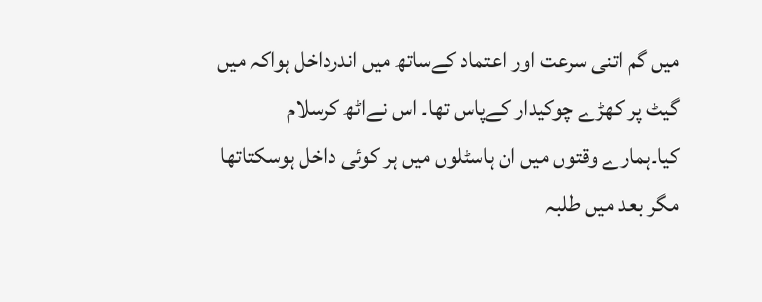میں گم اتنی سرعت اور اعتماد کےساتھ میں اندرداخل ہواکہ میں گیٹ پر کھڑے چوکیدار کےپاس تھا۔ اس نےاٹھ کرسلام کیا۔ہمارے وقتوں میں ان ہاسٹلوں میں ہر کوئی داخل ہوسکتاتھا مگر بعد میں طلبہ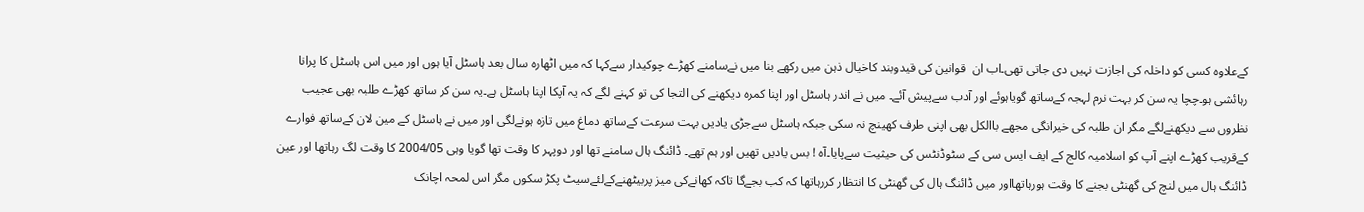کےعلاوہ کسی کو داخلہ کی اجازت نہیں دی جاتی تھی۔اب ان  قوانین کی قیدوبند کاخیال ذہن میں رکھے بنا میں نےسامنے کھڑے چوکیدار سےکہا کہ میں اٹھارہ سال بعد ہاسٹل آیا ہوں اور میں اس ہاسٹل کا پرانا رہائشی ہو۔چچا یہ سن کر بہت نرم لہجہ کےساتھ گویاہوئے اور آدب سےپیش آئے۔ میں نے اندر ہاسٹل اور اپنا کمرہ دیکھنے کی التجا کی تو کہنے لگے کہ یہ آپکا اپنا ہاسٹل ہے۔یہ سن کر ساتھ کھڑے طلبہ بھی عجیب نظروں سے دیکھنےلگے مگر ان طلبہ کی خیرانگی مجھے باالکل بھی اپنی طرف کھینچ نہ سکی جبکہ ہاسٹل سےجڑی یادیں بہت سرعت کےساتھ دماغ میں تازہ ہونےلگی اور میں نے ہاسٹل کے مین لان کےساتھ فوارے کےقریب کھڑے اپنے آپ کو اسلامیہ کالج کے ایف ایس سی کے سٹوڈنٹس کی حیثیت سےپایا۔آہ ! بس یادیں تھیں اور ہم تھے۔ ڈائنگ ہال سامنے تھا اور دوپہر کا وقت تھا گویا وہی 2004/05 کا وقت لگ رہاتھا اور عین ڈائنگ ہال میں لنچ کی گھنٹی بجنے کا وقت ہورہاتھااور میں ڈائنگ ہال کی گھنٹی کا انتظار کررہاتھا کہ کب بجےگا تاکہ کھانےکی میز پربیٹھنےکےلئےسیٹ پکڑ سکوں مگر اس لمحہ اچانک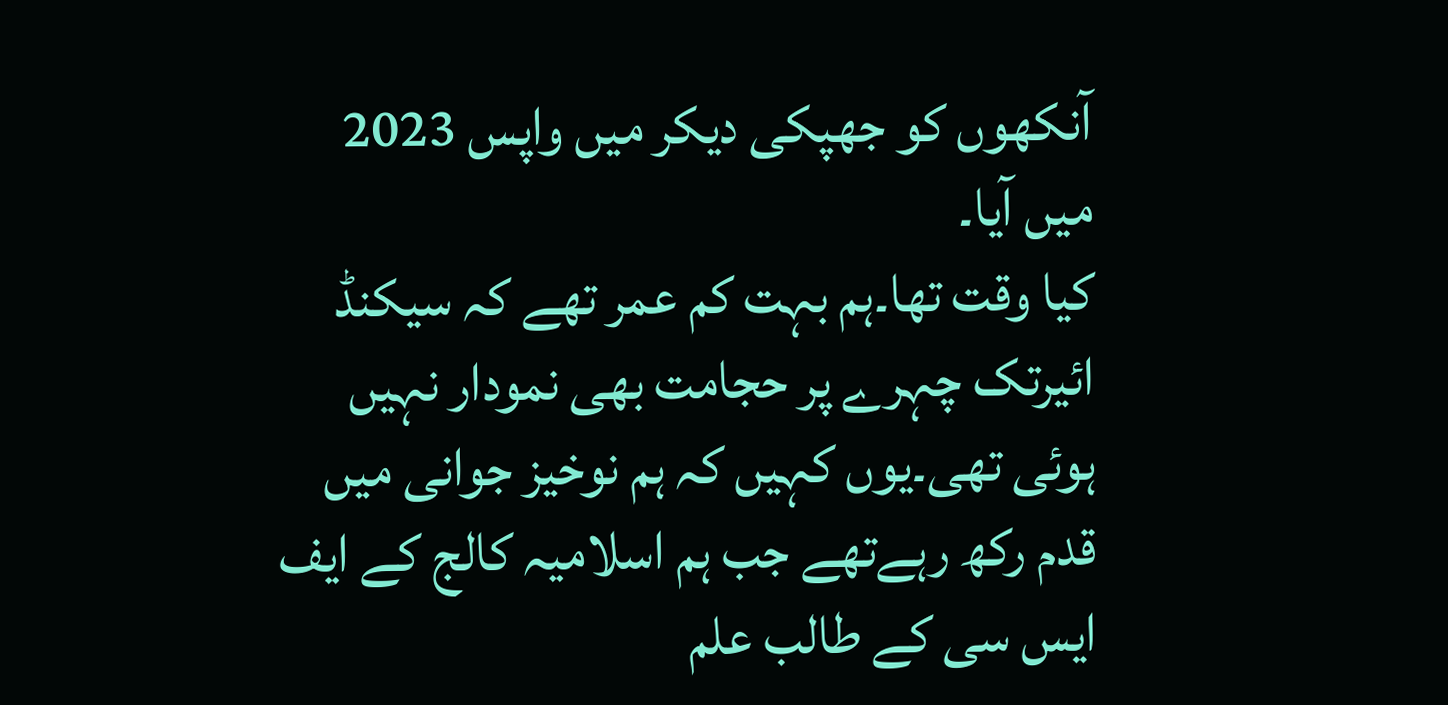آنکھوں کو جھپکی دیکر میں واپس 2023 میں آیا۔
کیا وقت تھا۔ہم بہت کم عمر تھے کہ سیکنڈ ائیرتک چہرے پر حجامت بھی نمودار نہیں ہوئی تھی۔یوں کہیں کہ ہم نوخیز جوانی میں قدم رکھ رہےتھے جب ہم اسلامیہ کالج کے ایف ایس سی کے طالب علم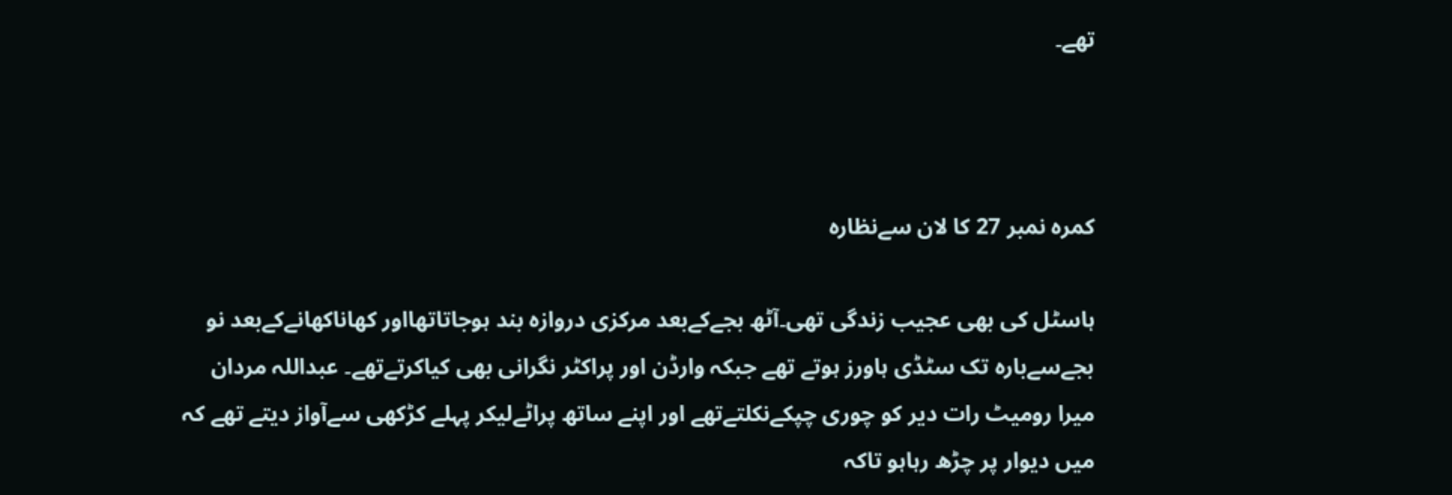تھے۔



کمرہ نمبر 27 کا لان سےنظارہ

ہاسٹل کی بھی عجیب زندگی تھی۔آٹھ بجےکےبعد مرکزی دروازہ بند ہوجاتاتھااور کھاناکھانےکےبعد نو بجےسےبارہ تک سٹڈی ہاورز ہوتے تھے جبکہ وارڈن اور پراکٹر نگرانی بھی کیاکرتےتھے۔ عبداللہ مردان میرا رومیٹ رات دیر کو چوری چپکےنکلتےتھے اور اپنے ساتھ پراٹےلیکر پہلے کڑکھی سےآواز دیتے تھے کہ میں دیوار پر چڑھ رہاہو تاکہ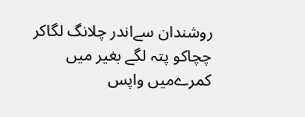روشندان سےاندر چلانگ لگاکر چچاکو پتہ لگے بغیر میں کمرےمیں واپس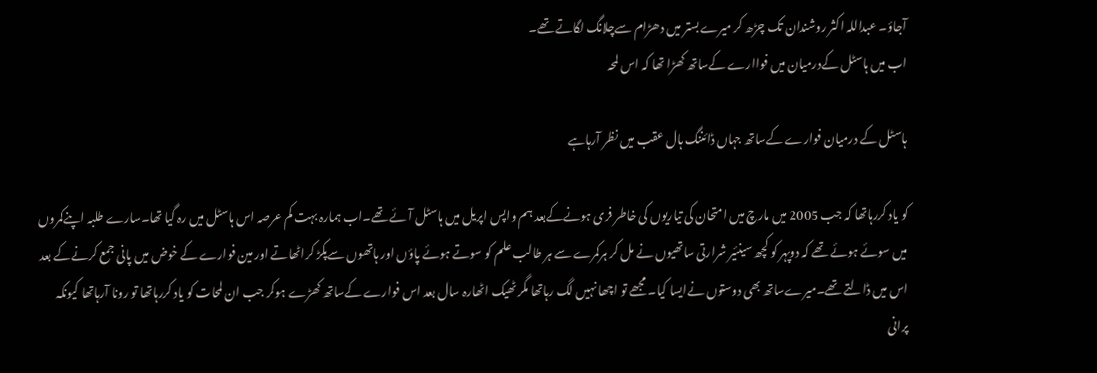آجاؤ۔ عبداللہ اکثر روشندان تک چڑھ کر میرےبستر میں دھڑام سےچلانگ لگاتے تھے۔
اب میں ہاسٹل کےدرمیان میں فواارے کےساتھ کھڑا تھا کہ اس لمحہ

ہاسٹل کے درمیان فوارے کےساتھ جہاں ڈائننگ ہال عقب میں نظر آرہاہے

کو یاد کررہاتھا کہ جب 2005 میں مارچ میں امتحان کی تیاریوں کی خاطر فری ہونےکےبعد ہم واپس اپریل میں ہاسٹل آئے تھے۔اب ہمارہ بہت کم عرصہ اس ہاسٹل میں رہ گیا تھا۔سارے طلبہ اپنےکمروں میں سوئے ہوئے تھے کہ دوپہر کو کچھ سینئیر شرارتی ساتھیوں نے مل کر ہرکمرے سے ہر طالب علم کو سوتے ہوئے پاؤں اور ہاتھوں سےپکڑ کراٹھاتے اور مین فوارے کے خوض میں پانی جمع کرنےکے بعد اس میں ڈالتے تھے۔میرےساتھ بھی دوستوں نےایسا کیا۔ مجھے تو اچھا نہیں لگ رہاتھا مگر ٹھیک اٹھارہ سال بعد اس فوارے کےساتھ کھڑے ہوکر جب ان لمحات کو یاد کررہاتھا تو رونا آرہاتھا کیونکہ پرانی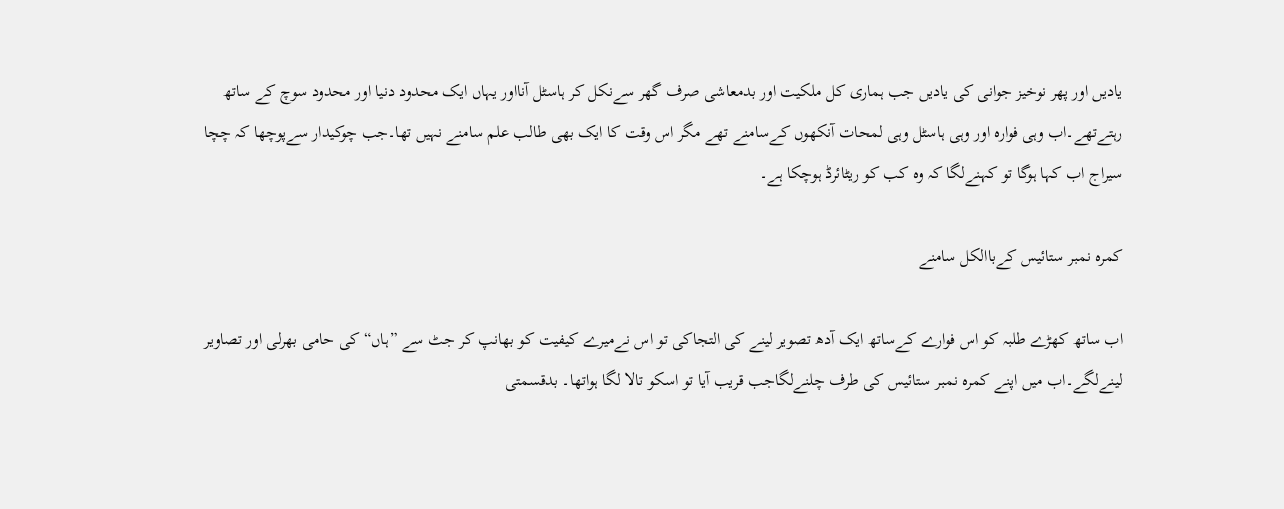یادیں اور پھر نوخیز جوانی کی یادیں جب ہماری کل ملکیت اور بدمعاشی صرف گھر سےنکل کر ہاسٹل آنااور یہاں ایک محدود دنیا اور محدود سوچ کے ساتھ رہتےتھے۔اب وہی فوارہ اور وہی ہاسٹل وہی لمحات آنکھوں کےسامنے تھے مگر اس وقت کا ایک بھی طالب علم سامنے نہیں تھا۔جب چوکیدار سےپوچھا کہ چچا سیراج اب کہا ہوگا تو کہنےلگا کہ وہ کب کو ریٹائرڈ ہوچکا ہے۔

کمرہ نمبر ستائیس کےباالکل سامنے

اب ساتھ کھڑے طلبہ کو اس فوارے کےساتھ ایک آدھ تصویر لینے کی التجاکی تو اس نےمیرے کیفیت کو بھانپ کر جٹ سے ”ہاں“ کی حامی بھرلی اور تصاویر لینےلگے۔اب میں اپنے کمرہ نمبر ستائیس کی طرف چلنےلگاجب قریب آیا تو اسکو تالا لگا ہواتھا۔ بدقسمتی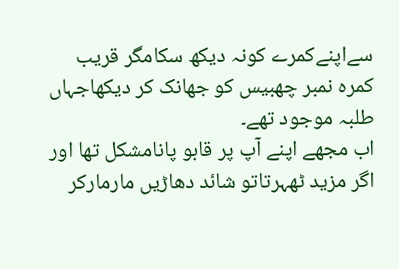سےاپنےکمرے کونہ دیکھ سکامگر قریب کمرہ نمبر چھبیس کو جھانک کر دیکھاجہاں طلبہ موجود تھے۔
اب مجھے اپنے آپ پر قابو پانامشکل تھا اور اگر مزید ٹھہرتاتو شائد دھاڑیں مارمارکر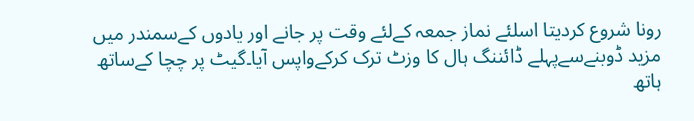رونا شروع کردیتا اسلئے نماز جمعہ کےلئے وقت پر جانے اور یادوں کےسمندر میں مزید ڈوبنےسےپہلے ڈائننگ ہال کا وزٹ ترک کرکےواپس آیا۔گیٹ پر چچا کےساتھ ہاتھ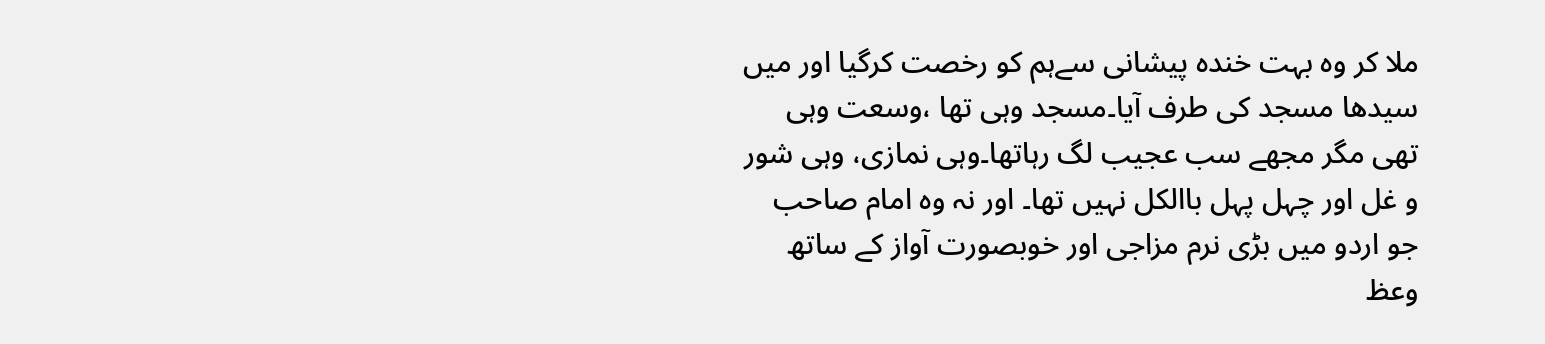ملا کر وہ بہت خندہ پیشانی سےہم کو رخصت کرگیا اور میں سیدھا مسجد کی طرف آیا۔مسجد وہی تھا ،وسعت وہی تھی مگر مجھے سب عجیب لگ رہاتھا۔وہی نمازی، وہی شور و غل اور چہل پہل باالکل نہیں تھا۔ اور نہ وہ امام صاحب جو اردو میں بڑی نرم مزاجی اور خوبصورت آواز کے ساتھ وعظ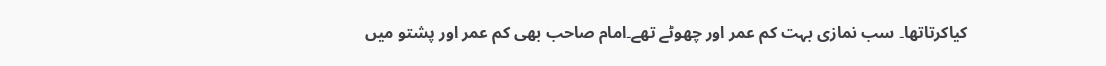کیاکرتاتھا۔ سب نمازی بہت کم عمر اور چھوٹے تھے۔امام صاحب بھی کم عمر اور پشتو میں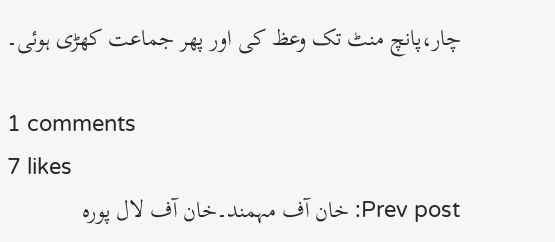چار،پانچ منٹ تک وعظ کی اور پھر جماعت کھڑی ہوئی۔

1 comments
7 likes
Prev post: خان آف مہمند۔خان آف لال پورہ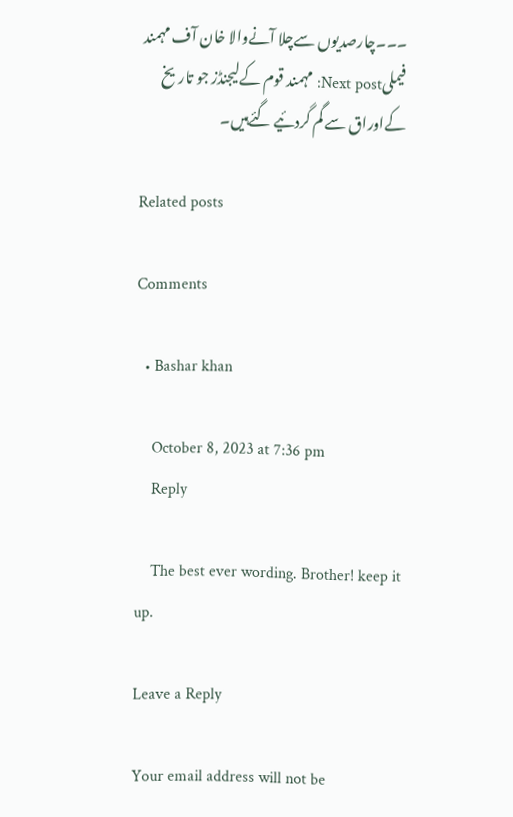۔۔۔چارصدیوں سےچلا آنےوالا خان آف مہمند فیملیNext post: مہمند قوم کےلیجنڈز جو تاریخ کےاوراق سے گم گردئیے گئےہیں۔

Related posts

Comments

  • Bashar khan

    October 8, 2023 at 7:36 pm
    Reply

    The best ever wording. Brother! keep it up.

Leave a Reply

Your email address will not be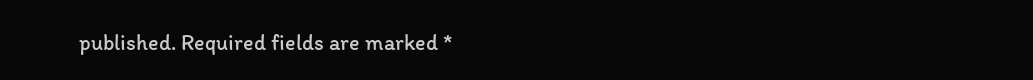published. Required fields are marked *